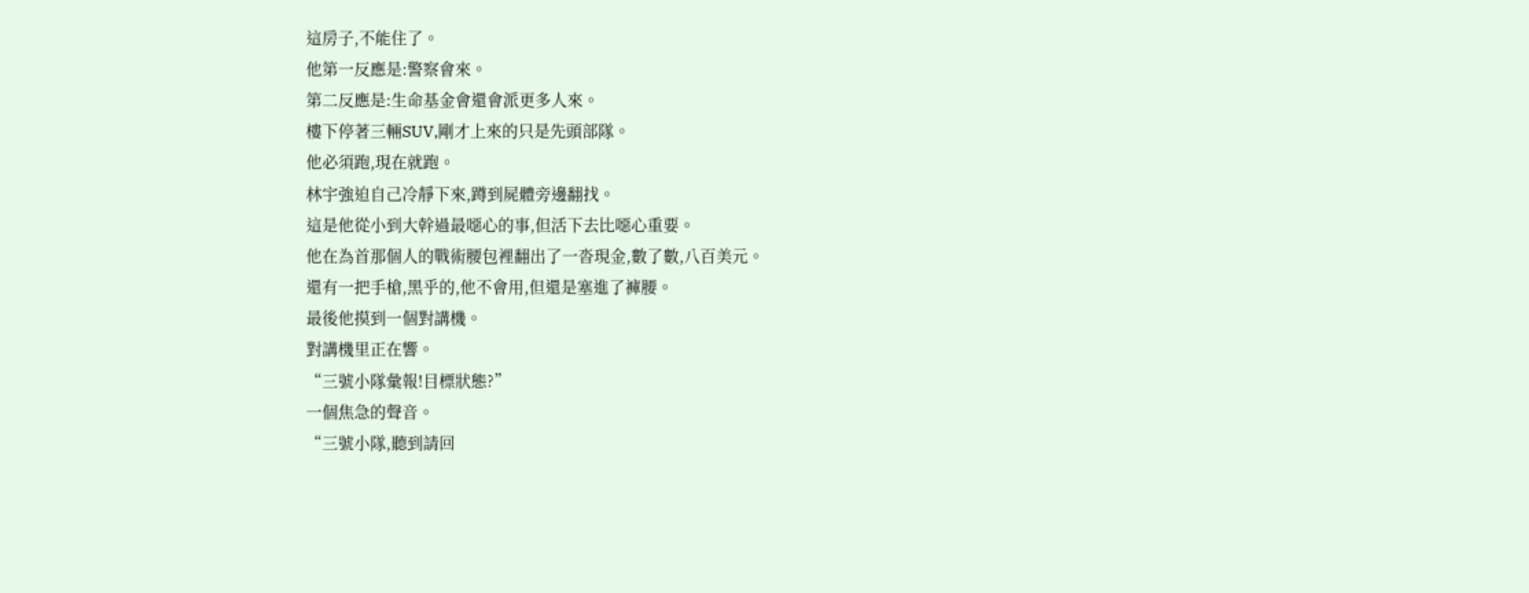這房子,不能住了。
他第一反應是:警察會來。
第二反應是:生命基金會還會派更多人來。
樓下停著三輛SUV,剛才上來的只是先頭部隊。
他必須跑,現在就跑。
林宇強迫自己冷靜下來,蹲到屍體旁邊翻找。
這是他從小到大幹過最噁心的事,但活下去比噁心重要。
他在為首那個人的戰術腰包裡翻出了一沓現金,數了數,八百美元。
還有一把手槍,黑乎的,他不會用,但還是塞進了褲腰。
最後他摸到一個對講機。
對講機里正在響。
“三號小隊彙報!目標狀態?”
一個焦急的聲音。
“三號小隊,聽到請回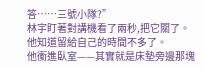答……三號小隊?”
林宇盯著對講機看了兩秒,把它關了。
他知道留給自己的時間不多了。
他衝進臥室——其實就是床墊旁邊那塊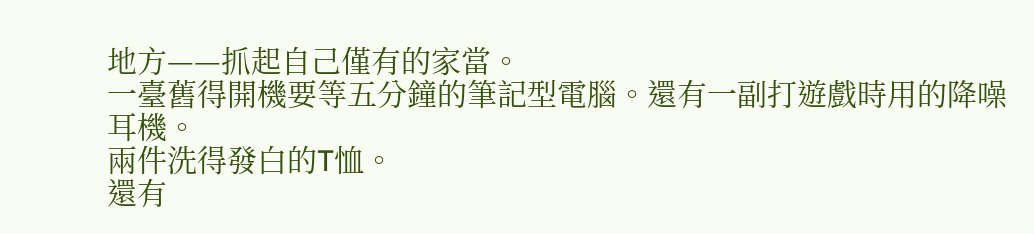地方——抓起自己僅有的家當。
一臺舊得開機要等五分鐘的筆記型電腦。還有一副打遊戲時用的降噪耳機。
兩件洗得發白的T恤。
還有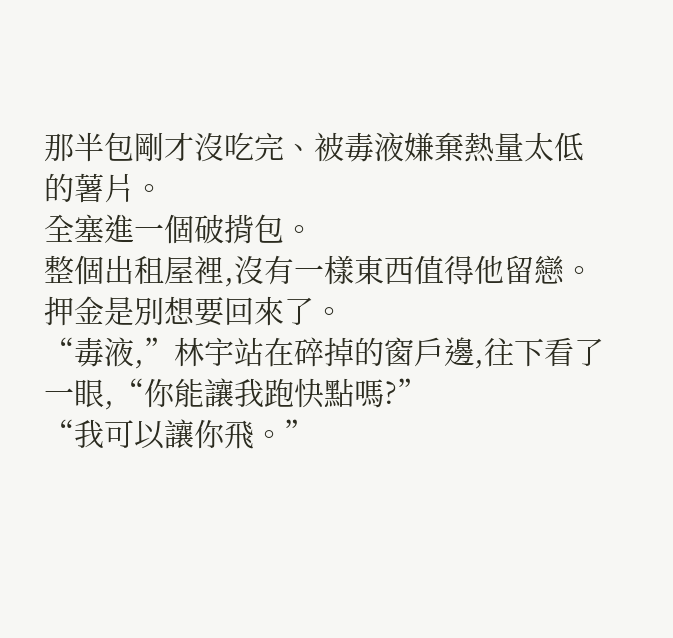那半包剛才沒吃完、被毒液嫌棄熱量太低的薯片。
全塞進一個破揹包。
整個出租屋裡,沒有一樣東西值得他留戀。
押金是別想要回來了。
“毒液,”林宇站在碎掉的窗戶邊,往下看了一眼,“你能讓我跑快點嗎?”
“我可以讓你飛。”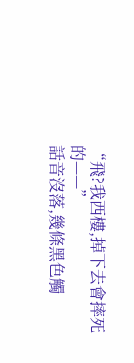“飛?我西樓,掉下去會摔死的——”
話音沒落,幾條黑色觸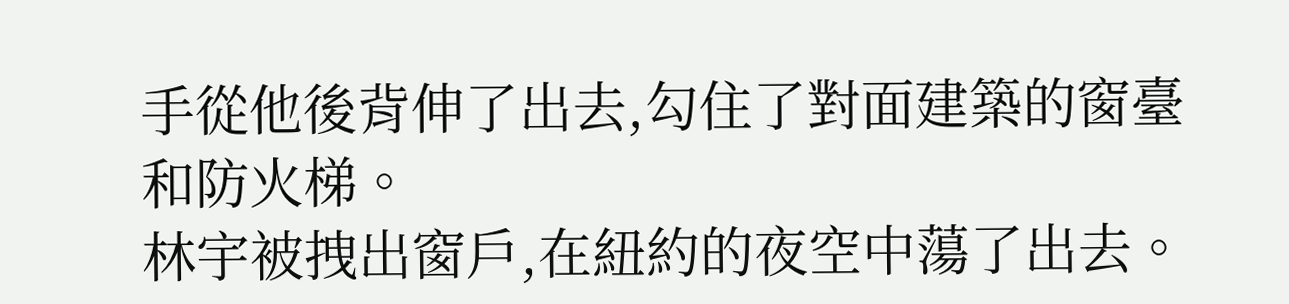手從他後背伸了出去,勾住了對面建築的窗臺和防火梯。
林宇被拽出窗戶,在紐約的夜空中蕩了出去。